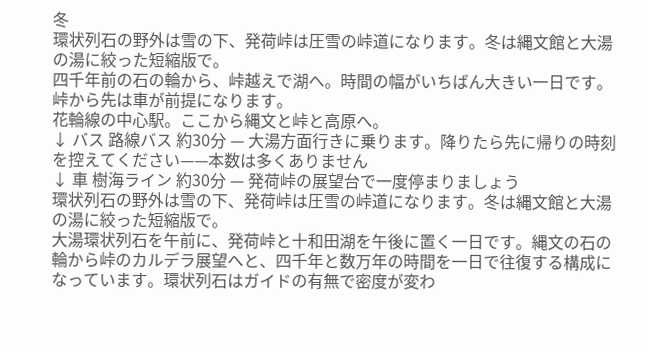冬
環状列石の野外は雪の下、発荷峠は圧雪の峠道になります。冬は縄文館と大湯の湯に絞った短縮版で。
四千年前の石の輪から、峠越えで湖へ。時間の幅がいちばん大きい一日です。峠から先は車が前提になります。
花輪線の中心駅。ここから縄文と峠と高原へ。
↓ バス 路線バス 約30分 — 大湯方面行きに乗ります。降りたら先に帰りの時刻を控えてください——本数は多くありません
↓ 車 樹海ライン 約30分 — 発荷峠の展望台で一度停まりましょう
環状列石の野外は雪の下、発荷峠は圧雪の峠道になります。冬は縄文館と大湯の湯に絞った短縮版で。
大湯環状列石を午前に、発荷峠と十和田湖を午後に置く一日です。縄文の石の輪から峠のカルデラ展望へと、四千年と数万年の時間を一日で往復する構成になっています。環状列石はガイドの有無で密度が変わ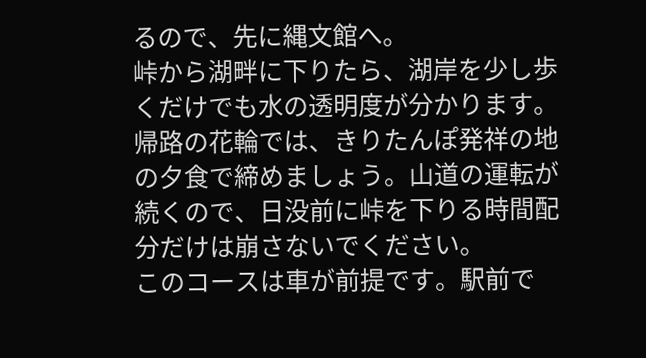るので、先に縄文館へ。
峠から湖畔に下りたら、湖岸を少し歩くだけでも水の透明度が分かります。帰路の花輪では、きりたんぽ発祥の地の夕食で締めましょう。山道の運転が続くので、日没前に峠を下りる時間配分だけは崩さないでください。
このコースは車が前提です。駅前で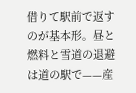借りて駅前で返すのが基本形。昼と燃料と雪道の退避は道の駅で——産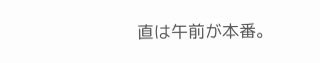直は午前が本番。